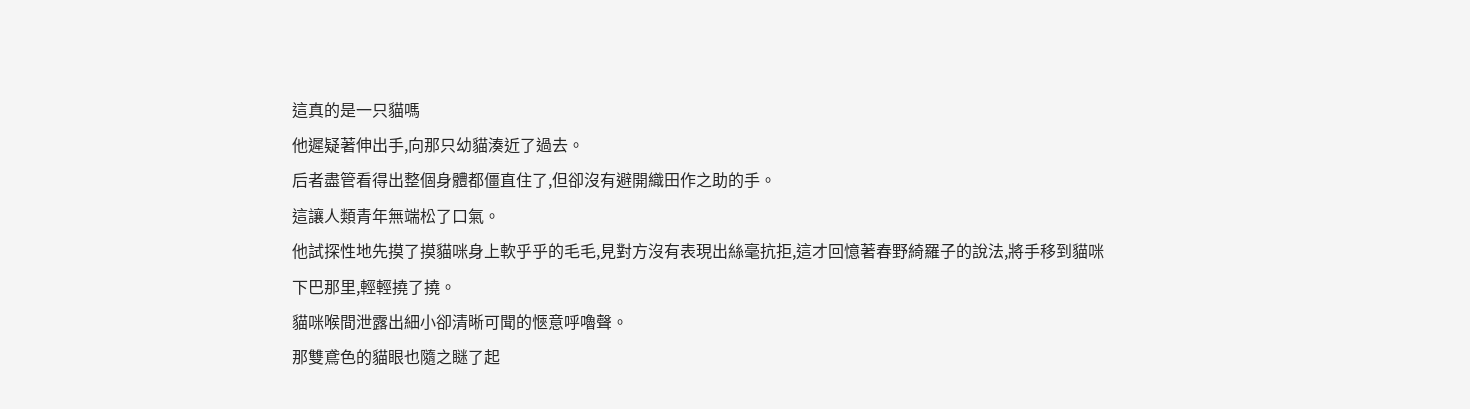這真的是一只貓嗎
他遲疑著伸出手,向那只幼貓湊近了過去。
后者盡管看得出整個身體都僵直住了,但卻沒有避開織田作之助的手。
這讓人類青年無端松了口氣。
他試探性地先摸了摸貓咪身上軟乎乎的毛毛,見對方沒有表現出絲毫抗拒,這才回憶著春野綺羅子的說法,將手移到貓咪下巴那里,輕輕撓了撓。
貓咪喉間泄露出細小卻清晰可聞的愜意呼嚕聲。
那雙鳶色的貓眼也隨之瞇了起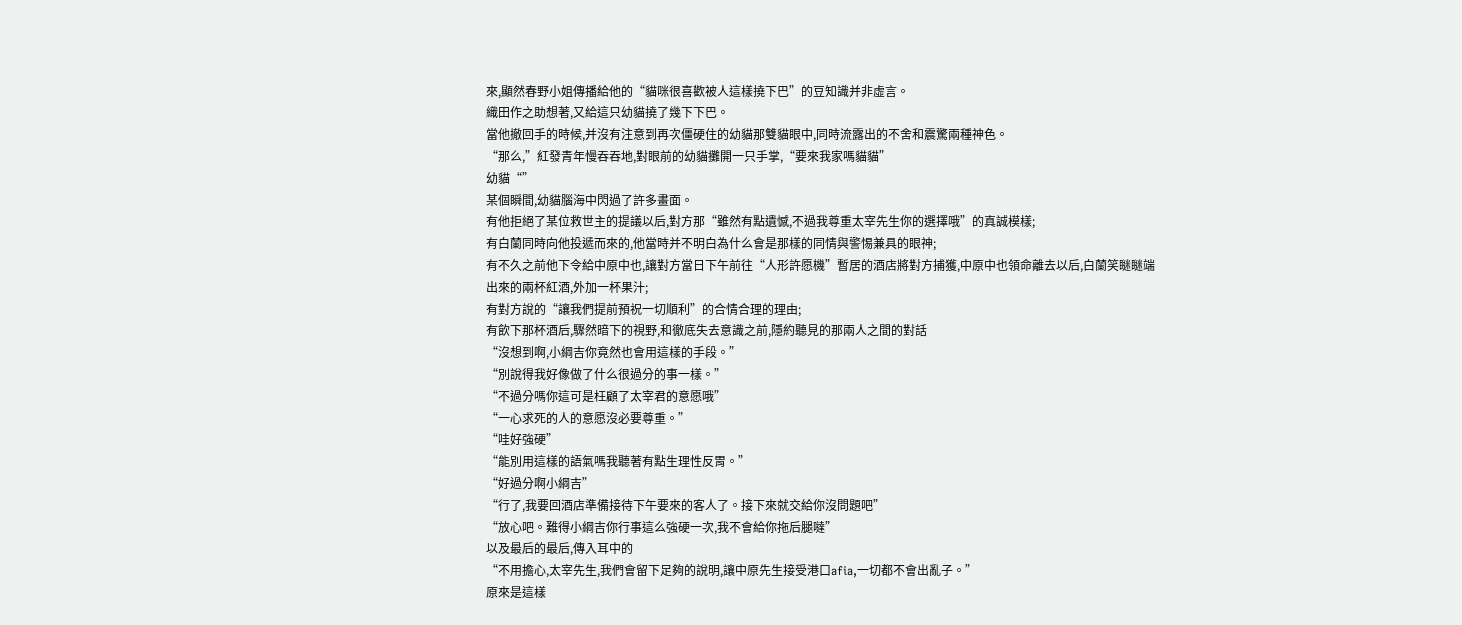來,顯然春野小姐傳播給他的“貓咪很喜歡被人這樣撓下巴”的豆知識并非虛言。
織田作之助想著,又給這只幼貓撓了幾下下巴。
當他撤回手的時候,并沒有注意到再次僵硬住的幼貓那雙貓眼中,同時流露出的不舍和震驚兩種神色。
“那么,”紅發青年慢吞吞地,對眼前的幼貓攤開一只手掌,“要來我家嗎貓貓”
幼貓“”
某個瞬間,幼貓腦海中閃過了許多畫面。
有他拒絕了某位救世主的提議以后,對方那“雖然有點遺憾,不過我尊重太宰先生你的選擇哦”的真誠模樣;
有白蘭同時向他投遞而來的,他當時并不明白為什么會是那樣的同情與警惕兼具的眼神;
有不久之前他下令給中原中也,讓對方當日下午前往“人形許愿機”暫居的酒店將對方捕獲,中原中也領命離去以后,白蘭笑瞇瞇端出來的兩杯紅酒,外加一杯果汁;
有對方說的“讓我們提前預祝一切順利”的合情合理的理由;
有飲下那杯酒后,驟然暗下的視野,和徹底失去意識之前,隱約聽見的那兩人之間的對話
“沒想到啊,小綱吉你竟然也會用這樣的手段。”
“別說得我好像做了什么很過分的事一樣。”
“不過分嗎你這可是枉顧了太宰君的意愿哦”
“一心求死的人的意愿沒必要尊重。”
“哇好強硬”
“能別用這樣的語氣嗎我聽著有點生理性反胃。”
“好過分啊小綱吉”
“行了,我要回酒店準備接待下午要來的客人了。接下來就交給你沒問題吧”
“放心吧。難得小綱吉你行事這么強硬一次,我不會給你拖后腿噠”
以及最后的最后,傳入耳中的
“不用擔心,太宰先生,我們會留下足夠的說明,讓中原先生接受港口afia,一切都不會出亂子。”
原來是這樣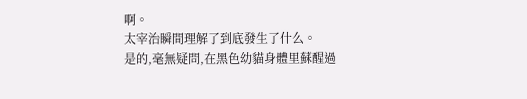啊。
太宰治瞬間理解了到底發生了什么。
是的,毫無疑問,在黑色幼貓身體里蘇醒過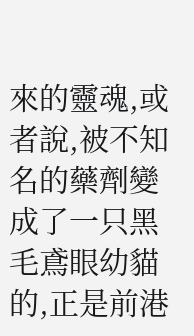來的靈魂,或者說,被不知名的藥劑變成了一只黑毛鳶眼幼貓的,正是前港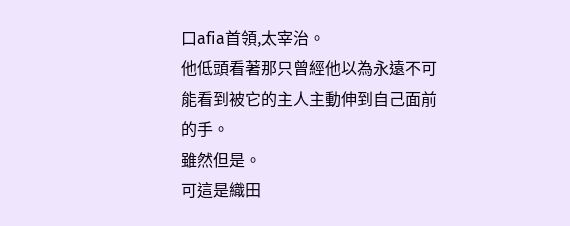口afia首領,太宰治。
他低頭看著那只曾經他以為永遠不可能看到被它的主人主動伸到自己面前的手。
雖然但是。
可這是織田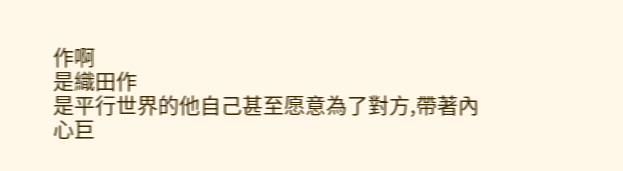作啊
是織田作
是平行世界的他自己甚至愿意為了對方,帶著內心巨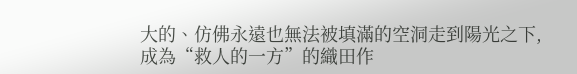大的、仿佛永遠也無法被填滿的空洞走到陽光之下,成為“救人的一方”的織田作